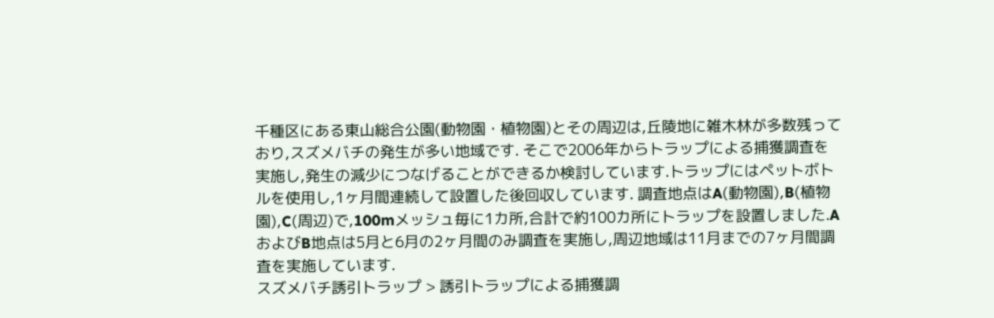千種区にある東山総合公園(動物園・植物園)とその周辺は,丘陵地に雑木林が多数残っており,スズメバチの発生が多い地域です. そこで2006年からトラップによる捕獲調査を実施し,発生の減少につなげることができるか検討しています.トラップにはペットボトルを使用し,1ヶ月間連続して設置した後回収しています. 調査地点はA(動物園),B(植物園),C(周辺)で,100mメッシュ毎に1カ所,合計で約100カ所にトラップを設置しました.AおよびB地点は5月と6月の2ヶ月間のみ調査を実施し,周辺地域は11月までの7ヶ月間調査を実施しています.
スズメバチ誘引トラップ > 誘引トラップによる捕獲調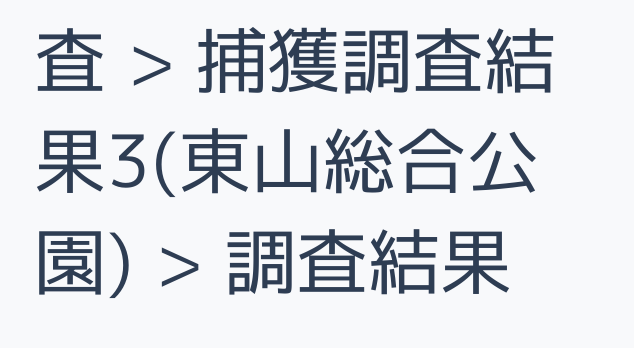査 > 捕獲調査結果3(東山総合公園) > 調査結果